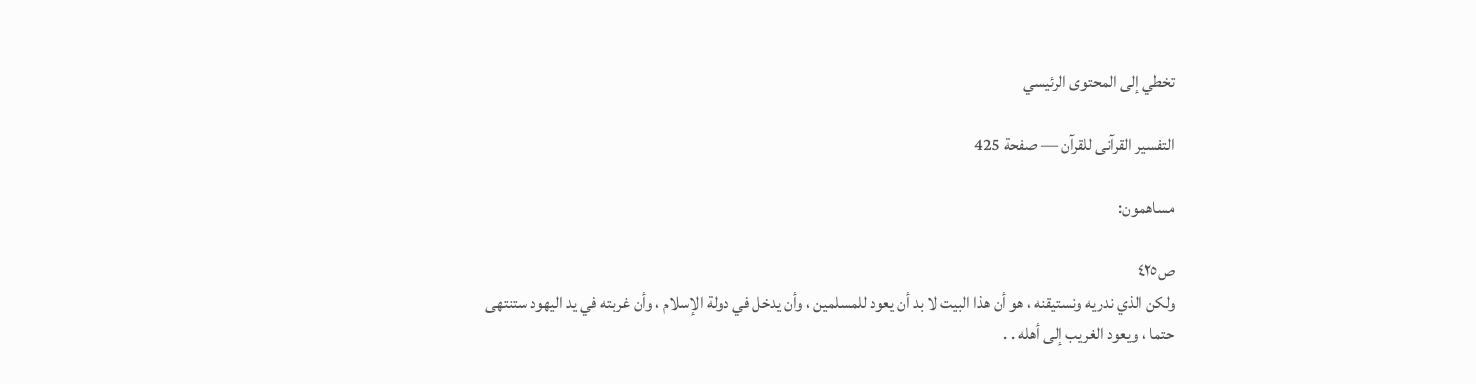تخطي إلى المحتوى الرئيسي

التفسير القرآنى للقرآن — صفحة 425

مساهمون:

ص٤٢٥
ولكن الذي ندريه ونستيقنه ، هو أن هذا البيت لا بد أن يعود للمسلمين ، وأن يدخل في دولة الإسلام ، وأن غربته في يد اليهود ستنتهى حتما ، ويعود الغريب إلى أهله . .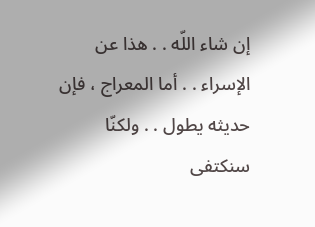إن شاء اللّه . . هذا عن الإسراء . . أما المعراج ، فإن حديثه يطول . . ولكنّا سنكتفى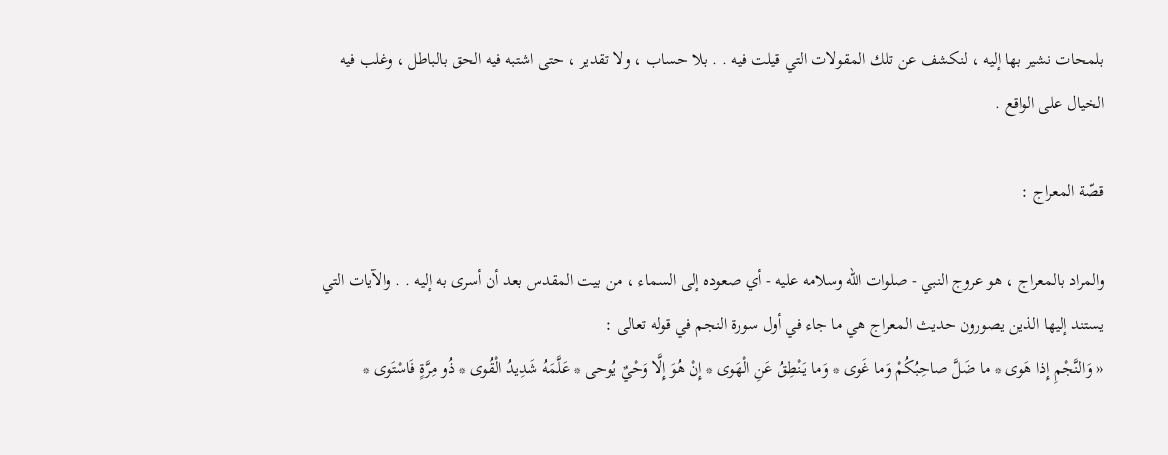بلمحات نشير بها إليه ، لنكشف عن تلك المقولات التي قيلت فيه . . بلا حساب ، ولا تقدير ، حتى اشتبه فيه الحق بالباطل ، وغلب فيه الخيال على الواقع .

قصّة المعراج :

والمراد بالمعراج ، هو عروج النبي - صلوات اللّه وسلامه عليه - أي صعوده إلى السماء ، من بيت المقدس بعد أن أسرى به إليه . . والآيات التي يستند إليها الذين يصورون حديث المعراج هي ما جاء في أول سورة النجم في قوله تعالى :
« وَالنَّجْمِ إِذا هَوى * ما ضَلَّ صاحِبُكُمْ وَما غَوى * وَما يَنْطِقُ عَنِ الْهَوى * إِنْ هُوَ إِلَّا وَحْيٌ يُوحى * عَلَّمَهُ شَدِيدُ الْقُوى * ذُو مِرَّةٍ فَاسْتَوى *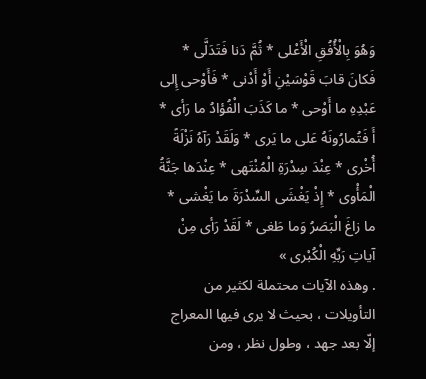وَهُوَ بِالْأُفُقِ الْأَعْلى * ثُمَّ دَنا فَتَدَلَّى * فَكانَ قابَ قَوْسَيْنِ أَوْ أَدْنى * فَأَوْحى إِلى عَبْدِهِ ما أَوْحى * ما كَذَبَ الْفُؤادُ ما رَأى * أَ فَتُمارُونَهُ عَلى ما يَرى * وَلَقَدْ رَآهُ نَزْلَةً أُخْرى * عِنْدَ سِدْرَةِ الْمُنْتَهى * عِنْدَها جَنَّةُ الْمَأْوى * إِذْ يَغْشَى السِّدْرَةَ ما يَغْشى * ما زاغَ الْبَصَرُ وَما طَغى * لَقَدْ رَأى مِنْ آياتِ رَبِّهِ الْكُبْرى »
. وهذه الآيات محتملة لكثير من التأويلات ، بحيث لا يرى فيها المعراج إلّا بعد جهد ، وطول نظر ، ومن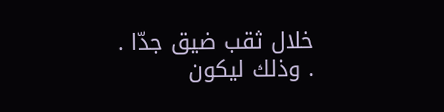خلال ثقب ضيق جدّا . . وذلك ليكون